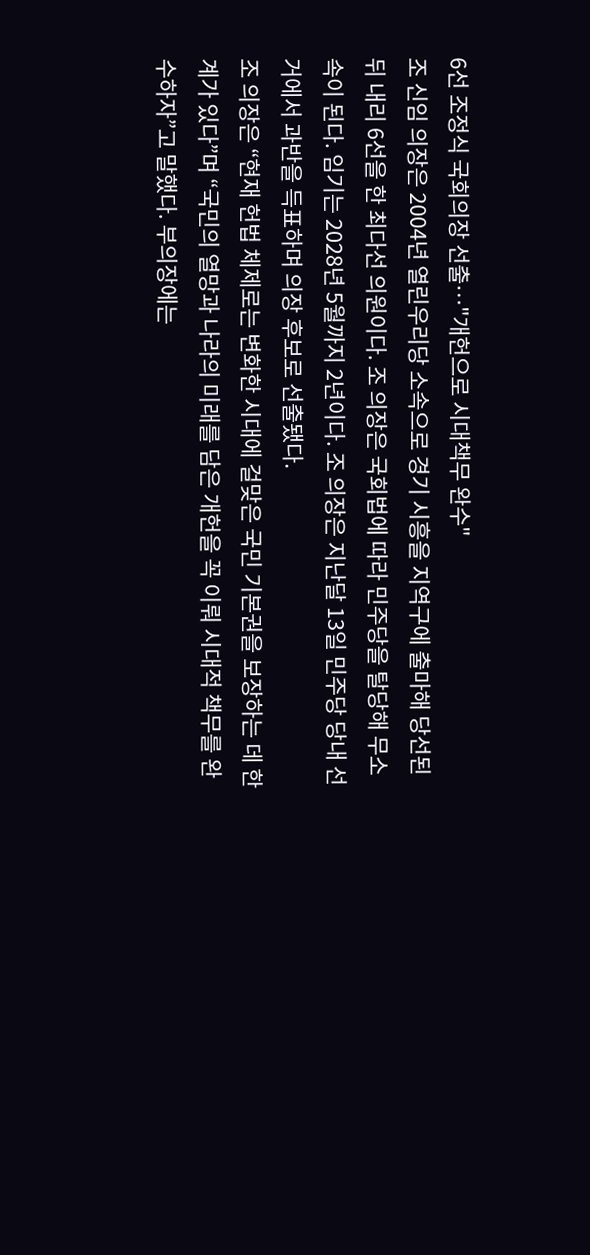6선 조정식 국회의장 선출…"개헌으로 시대책무 완수"
조 신임 의장은 2004년 열린우리당 소속으로 경기 시흥을 지역구에 출마해 당선된 뒤 내리 6선을 한 최다선 의원이다. 조 의장은 국회법에 따라 민주당을 탈당해 무소속이 된다. 임기는 2028년 5월까지 2년이다. 조 의장은 지난달 13일 민주당 당내 선거에서 과반을 득표하며 의장 후보로 선출됐다.
조 의장은 “현재 헌법 체제로는 변화한 시대에 걸맞은 국민 기본권을 보장하는 데 한계가 있다”며 “국민의 열망과 나라의 미래를 담은 개헌을 꼭 이뤄 시대적 책무를 완수하자”고 말했다. 부의장에는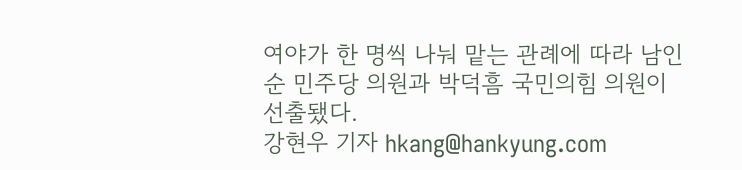여야가 한 명씩 나눠 맡는 관례에 따라 남인순 민주당 의원과 박덕흠 국민의힘 의원이 선출됐다.
강현우 기자 hkang@hankyung.com